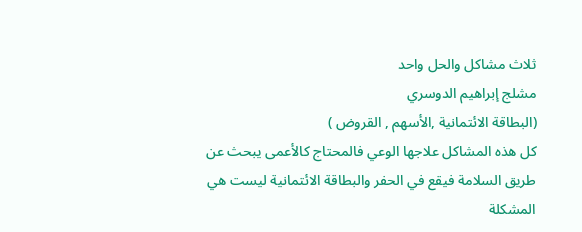ثلاث مشاكل والحل واحد
مشلج إبراهيم الدوسري
(البطاقة الائتمانية ,الأسهم , القروض )
كل هذه المشاكل علاجها الوعي فالمحتاج كالأعمى يبحث عن طريق السلامة فيقع في الحفر والبطاقة الائتمانية ليست هي المشكلة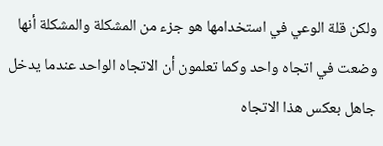ولكن قلة الوعي في استخدامها هو جزء من المشكلة والمشكلة أنها وضعت في اتجاه واحد وكما تعلمون أن الاتجاه الواحد عندما يدخل جاهل بعكس هذا الاتجاه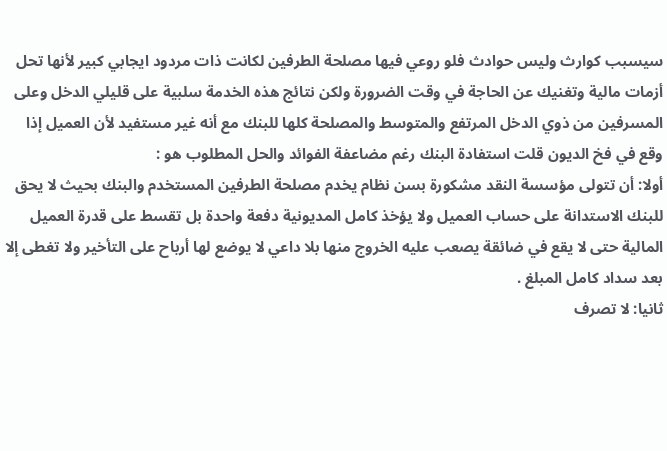سيسبب كوارث وليس حوادث فلو روعي فيها مصلحة الطرفين لكانت ذات مردود ايجابي كبير لأنها تحل أزمات مالية وتغنيك عن الحاجة في وقت الضرورة ولكن نتائج هذه الخدمة سلبية على قليلي الدخل وعلى المسرفين من ذوي الدخل المرتفع والمتوسط والمصلحة كلها للبنك مع أنه غير مستفيد لأن العميل إذا وقع في فخ الديون قلت استفادة البنك رغم مضاعفة الفوائد والحل المطلوب هو :
أولا: أن تتولى مؤسسة النقد مشكورة بسن نظام يخدم مصلحة الطرفين المستخدم والبنك بحيث لا يحق للبنك الاستدانة على حساب العميل ولا يؤخذ كامل المديونية دفعة واحدة بل تقسط على قدرة العميل المالية حتى لا يقع في ضائقة يصعب عليه الخروج منها بلا داعي لا يوضع لها أرباح على التأخير ولا تغطى إلا بعد سداد كامل المبلغ .
ثانيا: لا تصرف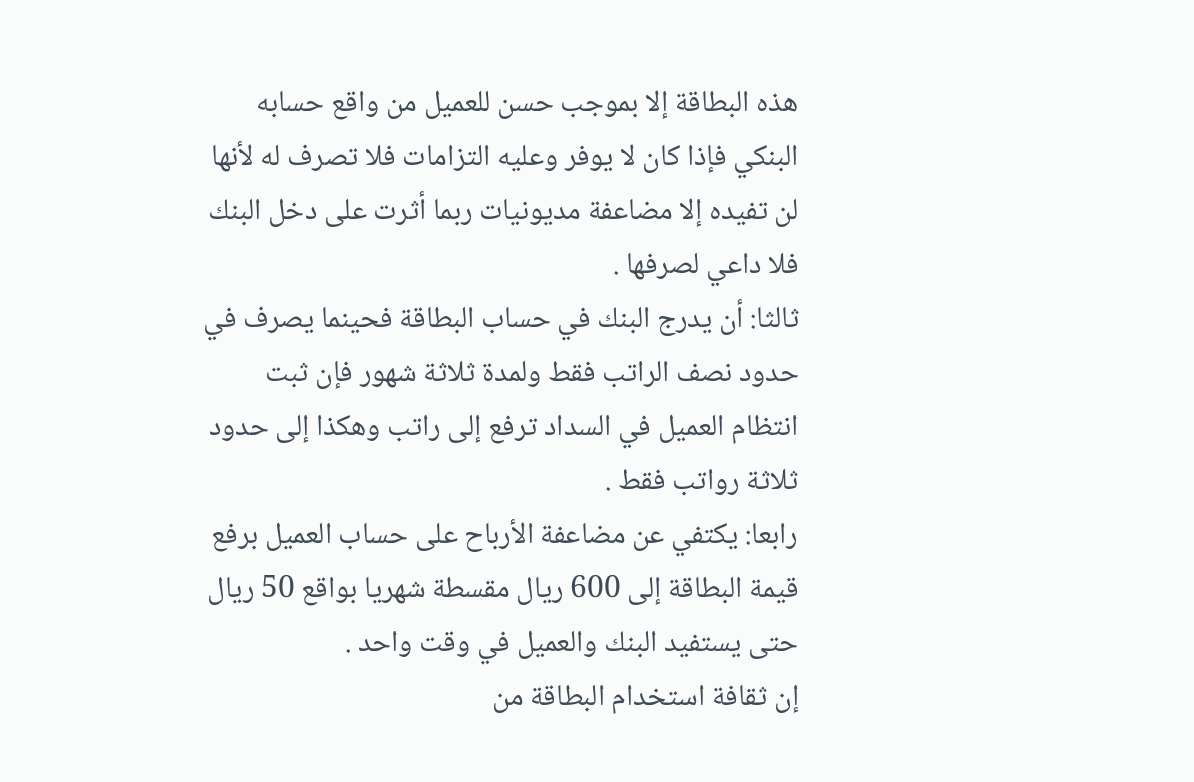هذه البطاقة إلا بموجب حسن للعميل من واقع حسابه البنكي فإذا كان لا يوفر وعليه التزامات فلا تصرف له لأنها لن تفيده إلا مضاعفة مديونيات ربما أثرت على دخل البنك فلا داعي لصرفها .
ثالثا: أن يدرج البنك في حساب البطاقة فحينما يصرف في حدود نصف الراتب فقط ولمدة ثلاثة شهور فإن ثبت انتظام العميل في السداد ترفع إلى راتب وهكذا إلى حدود ثلاثة رواتب فقط .
رابعا: يكتفي عن مضاعفة الأرباح على حساب العميل برفع قيمة البطاقة إلى 600 ريال مقسطة شهريا بواقع 50 ريال حتى يستفيد البنك والعميل في وقت واحد .
إن ثقافة استخدام البطاقة من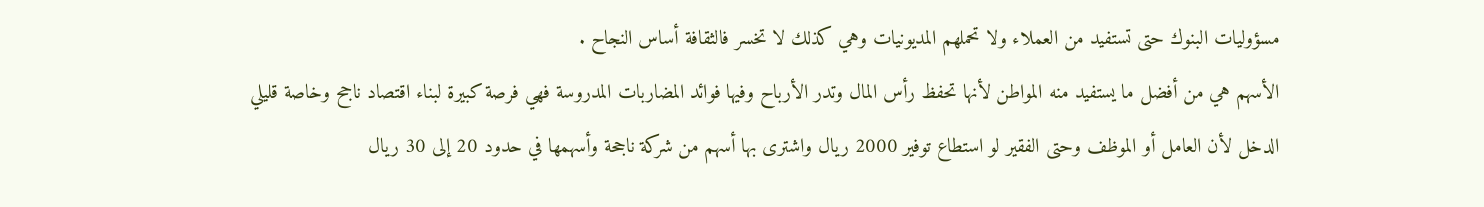مسؤوليات البنوك حتى تستفيد من العملاء ولا تحملهم المديونيات وهي كذلك لا تخسر فالثقافة أساس النجاح .
الأسهم هي من أفضل ما يستفيد منه المواطن لأنها تحفظ رأس المال وتدر الأرباح وفيها فوائد المضاربات المدروسة فهي فرصة كبيرة لبناء اقتصاد ناجح وخاصة قليلي الدخل لأن العامل أو الموظف وحتى الفقير لو استطاع توفير 2000 ريال واشترى بها أسهم من شركة ناجحة وأسهمها في حدود 20 إلى 30 ريال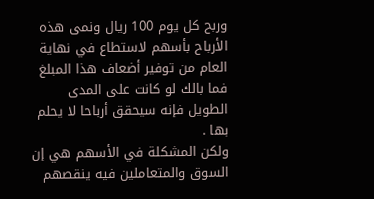وربح كل يوم 100 ريال ونمى هذه الأرباح بأسهم لاستطاع في نهاية العام من توفير أضعاف هذا المبلغ فما بالك لو كانت على المدى الطويل فإنه سيحقق أرباحا لا يحلم بها .
ولكن المشكلة في الأسهم هي إن السوق والمتعاملين فيه ينقصهم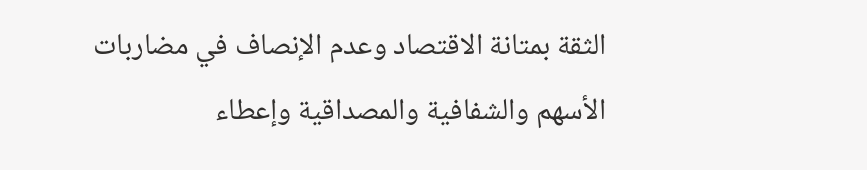الثقة بمتانة الاقتصاد وعدم الإنصاف في مضاربات الأسهم والشفافية والمصداقية وإعطاء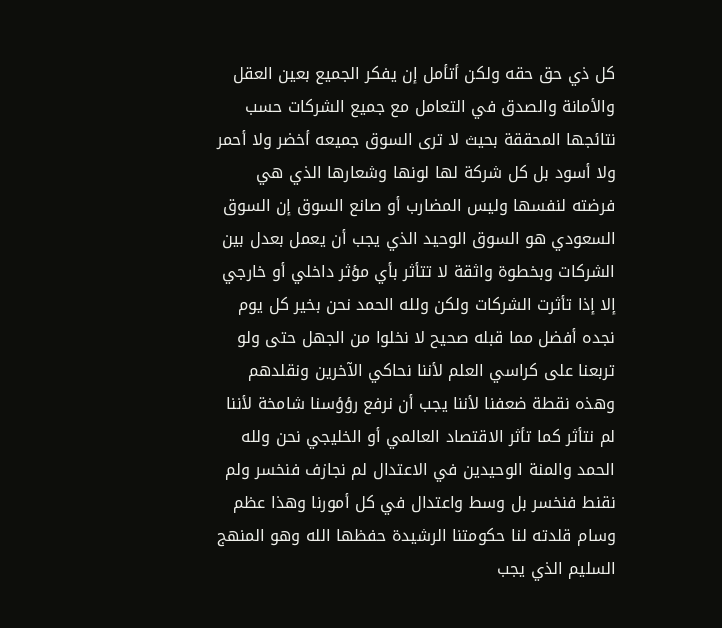كل ذي حق حقه ولكن أتأمل إن يفكر الجميع بعين العقل والأمانة والصدق في التعامل مع جميع الشركات حسب نتائجها المحققة بحيث لا ترى السوق جميعه أخضر ولا أحمر ولا أسود بل كل شركة لها لونها وشعارها الذي هي فرضته لنفسها وليس المضارب أو صانع السوق إن السوق السعودي هو السوق الوحيد الذي يجب أن يعمل بعدل بين الشركات وبخطوة واثقة لا تتأثر بأي مؤثر داخلي أو خارجي إلا إذا تأثرت الشركات ولكن ولله الحمد نحن بخير كل يوم نجده أفضل مما قبله صحيح لا نخلوا من الجهل حتى ولو تربعنا على كراسي العلم لأننا نحاكي الآخرين ونقلدهم وهذه نقطة ضعفنا لأننا يجب أن نرفع رؤؤسنا شامخة لأننا لم نتأثر كما تأثر الاقتصاد العالمي أو الخليجي نحن ولله الحمد والمنة الوحيدين في الاعتدال لم نجازف فنخسر ولم نقنط فنخسر بل وسط واعتدال في كل أمورنا وهذا عظم وسام قلدته لنا حكومتنا الرشيدة حفظها الله وهو المنهج السليم الذي يجب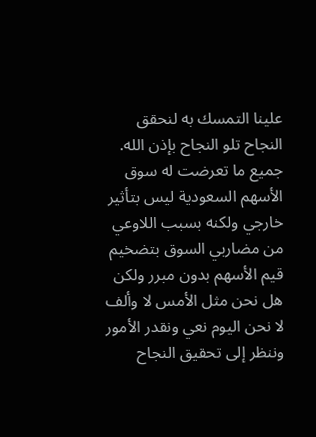علينا التمسك به لنحقق النجاح تلو النجاح بإذن الله.
جميع ما تعرضت له سوق الأسهم السعودية ليس بتأثير خارجي ولكنه بسبب اللاوعي من مضاربي السوق بتضخيم قيم الأسهم بدون مبرر ولكن هل نحن مثل الأمس لا وألف لا نحن اليوم نعي ونقدر الأمور وننظر إلى تحقيق النجاح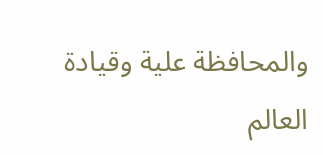والمحافظة علية وقيادة العالم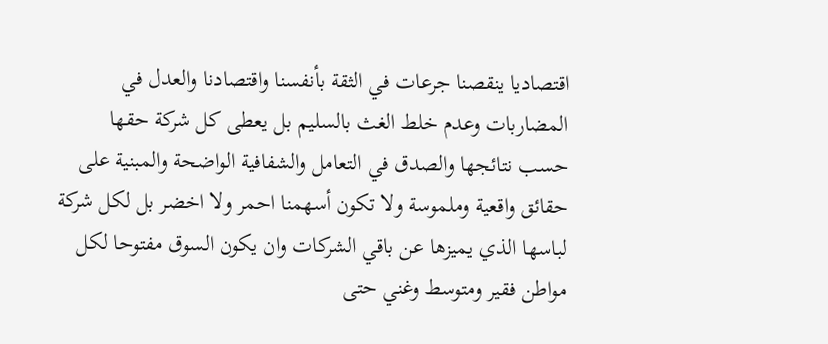اقتصاديا ينقصنا جرعات في الثقة بأنفسنا واقتصادنا والعدل في المضاربات وعدم خلط الغث بالسليم بل يعطى كل شركة حقها حسب نتائجها والصدق في التعامل والشفافية الواضحة والمبنية على حقائق واقعية وملموسة ولا تكون أسهمنا احمر ولا اخضر بل لكل شركة لباسها الذي يميزها عن باقي الشركات وان يكون السوق مفتوحا لكل مواطن فقير ومتوسط وغني حتى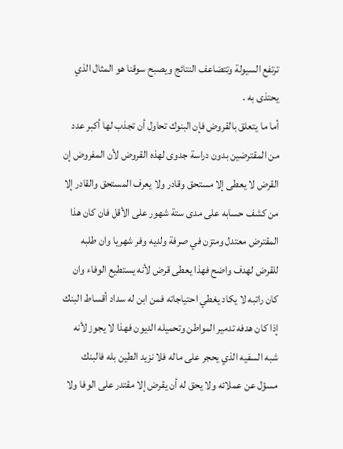ترتفع السيولة وتتضاعف النتائج ويصبح سوقنا هو المثال الذي يحتذى به .
أما ما يتعلق بالقروض فإن البنوك تحاول أن تجذب لها أكبر عدد من المقترضين بدون دراسة جدوى لهذه القروض لأن المفروض إن القرض لا يعطى إلا مستحق وقادر ولا يعرف المستحق والقادر إلا من كشف حسابه على مدى ستة شهور على الأقل فان كان هذا المقترض معتدل ومتزن في صرفة ولديه وفر شهريا وان طلبه للقرض لهدف واضح فهذا يعطى قرض لأنه يستطيع الوفاء وان كان راتبه لا يكاد يغطي احتياجاته فمن ابن له سداد أقساط البنك إذا كان هدفه تدمير المواطن وتحميله الديون فهذا لا يجوز لأنه شبه السفيه الذي يحجر على ماله فلا نزيد الطين بله فالبنك مسؤل عن عملائه ولا يحق له أن يقرض إلا مقتدر على الوفا ولا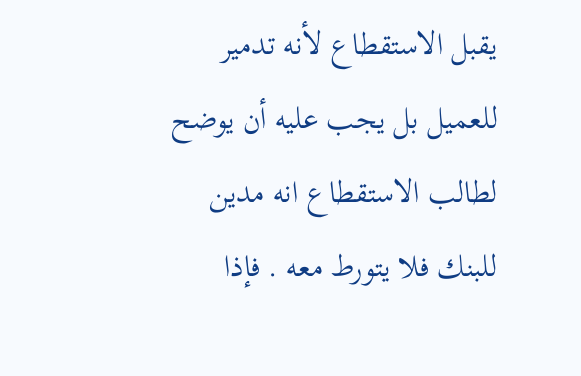يقبل الاستقطاع لأنه تدمير للعميل بل يجب عليه أن يوضح لطالب الاستقطاع انه مدين للبنك فلا يتورط معه . فإذا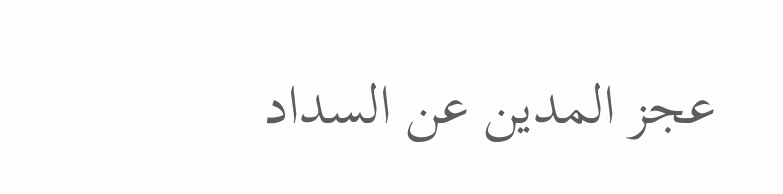عجز المدين عن السداد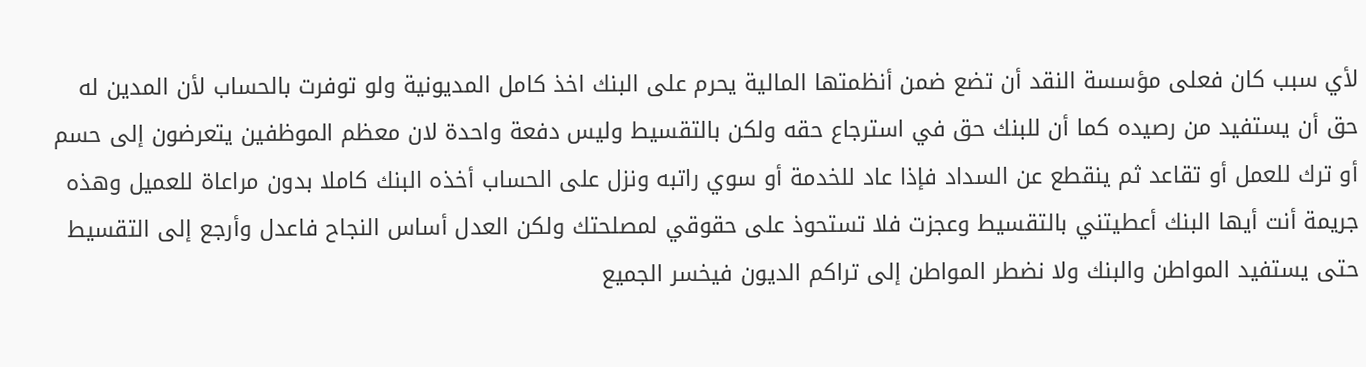لأي سبب كان فعلى مؤسسة النقد أن تضع ضمن أنظمتها المالية يحرم على البنك اخذ كامل المديونية ولو توفرت بالحساب لأن المدين له حق أن يستفيد من رصيده كما أن للبنك حق في استرجاع حقه ولكن بالتقسيط وليس دفعة واحدة لان معظم الموظفين يتعرضون إلى حسم أو ترك للعمل أو تقاعد ثم ينقطع عن السداد فإذا عاد للخدمة أو سوي راتبه ونزل على الحساب أخذه البنك كاملا بدون مراعاة للعميل وهذه جريمة أنت أيها البنك أعطيتني بالتقسيط وعجزت فلا تستحوذ على حقوقي لمصلحتك ولكن العدل أساس النجاح فاعدل وأرجع إلى التقسيط حتى يستفيد المواطن والبنك ولا نضطر المواطن إلى تراكم الديون فيخسر الجميع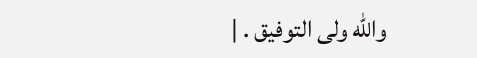والله ولى التوفيق . |